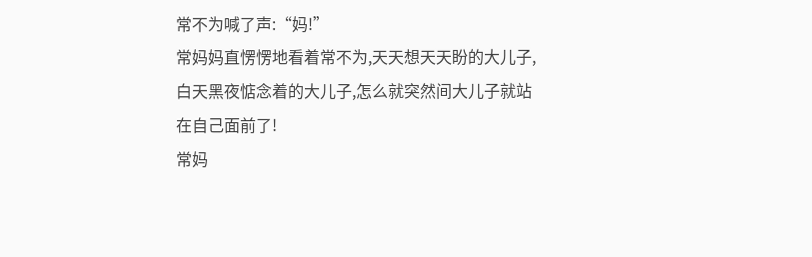常不为喊了声:“妈!”
常妈妈直愣愣地看着常不为,天天想天天盼的大儿子,白天黑夜惦念着的大儿子,怎么就突然间大儿子就站在自己面前了!
常妈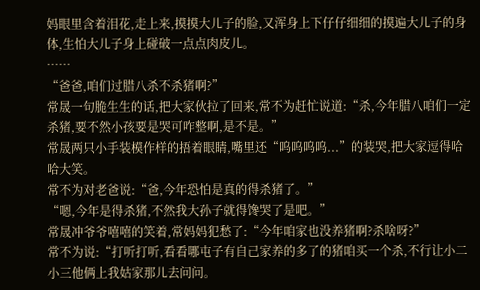妈眼里含着泪花,走上来,摸摸大儿子的脸,又浑身上下仔仔细细的摸遍大儿子的身体,生怕大儿子身上碰破一点点肉皮儿。
……
“爸爸,咱们过腊八杀不杀猪啊?”
常晟一句脆生生的话,把大家伙拉了回来,常不为赶忙说道:“杀,今年腊八咱们一定杀猪,要不然小孩要是哭可咋整啊,是不是。”
常晟两只小手装模作样的捂着眼睛,嘴里还“呜呜呜呜...”的装哭,把大家逗得哈哈大笑。
常不为对老爸说:“爸,今年恐怕是真的得杀猪了。”
“嗯,今年是得杀猪,不然我大孙子就得馋哭了是吧。”
常晟冲爷爷嘻嘻的笑着,常妈妈犯愁了:“今年咱家也没养猪啊?杀啥呀?”
常不为说:“打听打听,看看哪屯子有自己家养的多了的猪咱买一个杀,不行让小二小三他俩上我姑家那儿去问问。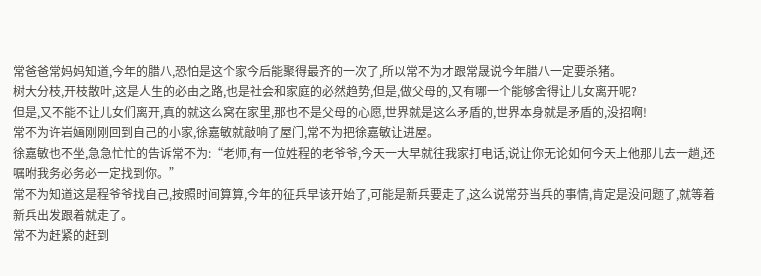常爸爸常妈妈知道,今年的腊八,恐怕是这个家今后能聚得最齐的一次了,所以常不为才跟常晟说今年腊八一定要杀猪。
树大分枝,开枝散叶,这是人生的必由之路,也是社会和家庭的必然趋势,但是,做父母的,又有哪一个能够舍得让儿女离开呢?
但是,又不能不让儿女们离开,真的就这么窝在家里,那也不是父母的心愿,世界就是这么矛盾的,世界本身就是矛盾的,没招啊!
常不为许岩婳刚刚回到自己的小家,徐嘉敏就敲响了屋门,常不为把徐嘉敏让进屋。
徐嘉敏也不坐,急急忙忙的告诉常不为:“老师,有一位姓程的老爷爷,今天一大早就往我家打电话,说让你无论如何今天上他那儿去一趟,还嘱咐我务必务必一定找到你。”
常不为知道这是程爷爷找自己,按照时间算算,今年的征兵早该开始了,可能是新兵要走了,这么说常芬当兵的事情,肯定是没问题了,就等着新兵出发跟着就走了。
常不为赶紧的赶到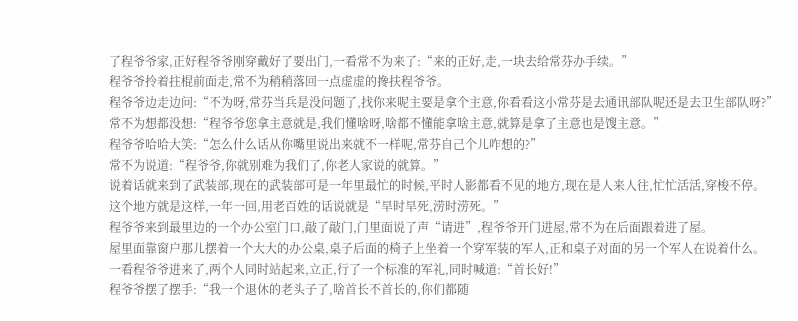了程爷爷家,正好程爷爷刚穿戴好了要出门,一看常不为来了:“来的正好,走,一块去给常芬办手续。”
程爷爷拎着拄棍前面走,常不为稍稍落回一点虚虚的搀扶程爷爷。
程爷爷边走边问:“不为呀,常芬当兵是没问题了,找你来呢主要是拿个主意,你看看这小常芬是去通讯部队呢还是去卫生部队呀?”
常不为想都没想:“程爷爷您拿主意就是,我们懂啥呀,啥都不懂能拿啥主意,就算是拿了主意也是馊主意。”
程爷爷哈哈大笑:“怎么什么话从你嘴里说出来就不一样呢,常芬自己个儿咋想的?”
常不为说道:“程爷爷,你就别难为我们了,你老人家说的就算。”
说着话就来到了武装部,现在的武装部可是一年里最忙的时候,平时人影都看不见的地方,现在是人来人往,忙忙活活,穿梭不停。
这个地方就是这样,一年一回,用老百姓的话说就是“旱时旱死,涝时涝死。”
程爷爷来到最里边的一个办公室门口,敲了敲门,门里面说了声“请进”,程爷爷开门进屋,常不为在后面跟着进了屋。
屋里面靠窗户那儿摆着一个大大的办公桌,桌子后面的椅子上坐着一个穿军装的军人,正和桌子对面的另一个军人在说着什么。
一看程爷爷进来了,两个人同时站起来,立正,行了一个标准的军礼,同时喊道:“首长好!”
程爷爷摆了摆手:“我一个退休的老头子了,啥首长不首长的,你们都随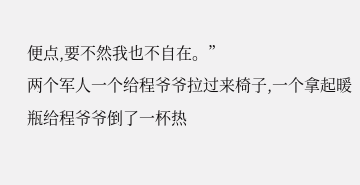便点,要不然我也不自在。”
两个军人一个给程爷爷拉过来椅子,一个拿起暖瓶给程爷爷倒了一杯热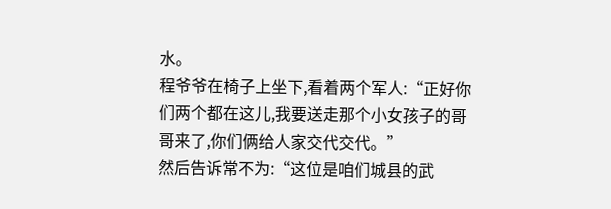水。
程爷爷在椅子上坐下,看着两个军人:“正好你们两个都在这儿,我要送走那个小女孩子的哥哥来了,你们俩给人家交代交代。”
然后告诉常不为:“这位是咱们城县的武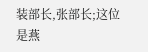装部长,张部长;这位是燕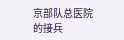京部队总医院的接兵